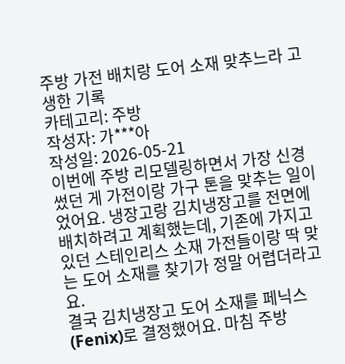주방 가전 배치랑 도어 소재 맞추느라 고생한 기록
카테고리: 주방
작성자: 가***아
작성일: 2026-05-21
이번에 주방 리모델링하면서 가장 신경 썼던 게 가전이랑 가구 톤을 맞추는 일이었어요. 냉장고랑 김치냉장고를 전면에 배치하려고 계획했는데, 기존에 가지고 있던 스테인리스 소재 가전들이랑 딱 맞는 도어 소재를 찾기가 정말 어렵더라고요.
결국 김치냉장고 도어 소재를 페닉스(Fenix)로 결정했어요. 마침 주방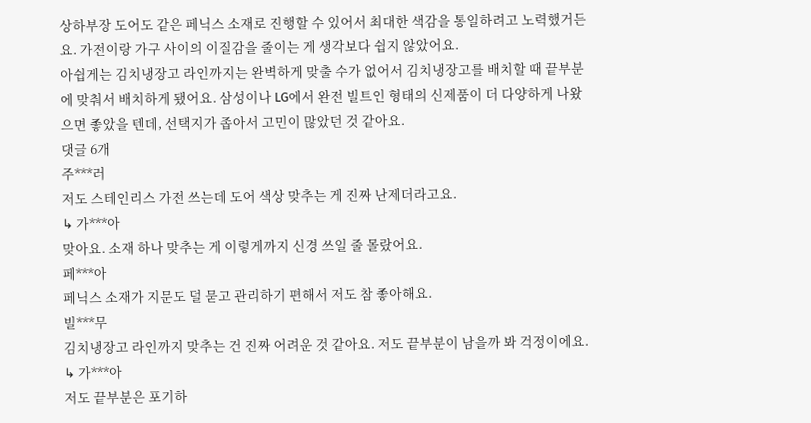상하부장 도어도 같은 페닉스 소재로 진행할 수 있어서 최대한 색감을 통일하려고 노력했거든요. 가전이랑 가구 사이의 이질감을 줄이는 게 생각보다 쉽지 않았어요.
아쉽게는 김치냉장고 라인까지는 완벽하게 맞출 수가 없어서 김치냉장고를 배치할 때 끝부분에 맞춰서 배치하게 됐어요. 삼성이나 LG에서 완전 빌트인 형태의 신제품이 더 다양하게 나왔으면 좋았을 텐데, 선택지가 좁아서 고민이 많았던 것 같아요.
댓글 6개
주***러
저도 스테인리스 가전 쓰는데 도어 색상 맞추는 게 진짜 난제더라고요.
↳ 가***아
맞아요. 소재 하나 맞추는 게 이렇게까지 신경 쓰일 줄 몰랐어요.
페***아
페닉스 소재가 지문도 덜 묻고 관리하기 편해서 저도 참 좋아해요.
빌***무
김치냉장고 라인까지 맞추는 건 진짜 어려운 것 같아요. 저도 끝부분이 남을까 봐 걱정이에요.
↳ 가***아
저도 끝부분은 포기하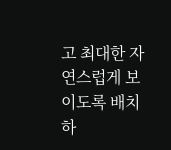고 최대한 자연스럽게 보이도록 배치하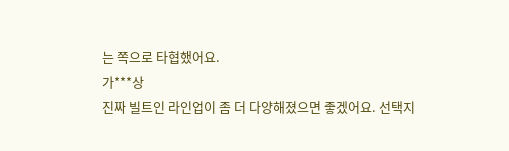는 쪽으로 타협했어요.
가***상
진짜 빌트인 라인업이 좀 더 다양해졌으면 좋겠어요. 선택지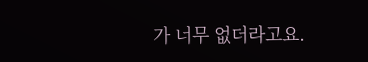가 너무 없더라고요.